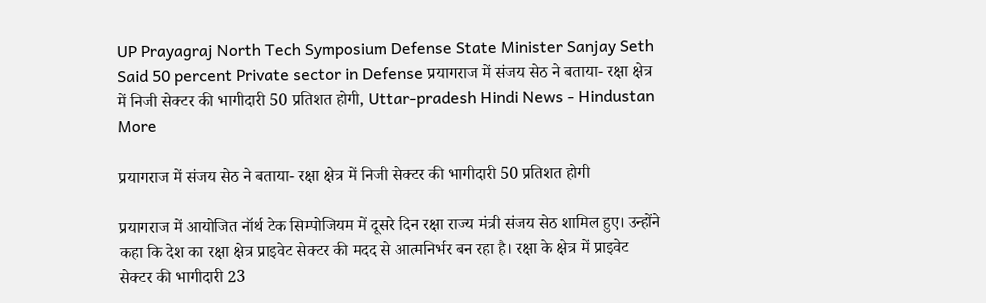UP Prayagraj North Tech Symposium Defense State Minister Sanjay Seth Said 50 percent Private sector in Defense प्रयागराज में संजय सेठ ने बताया- रक्षा क्षेत्र में निजी सेक्टर की भागीदारी 50 प्रतिशत होगी, Uttar-pradesh Hindi News - Hindustan
More

प्रयागराज में संजय सेठ ने बताया- रक्षा क्षेत्र में निजी सेक्टर की भागीदारी 50 प्रतिशत होगी

प्रयागराज में आयोजित नॉर्थ टेक सिम्पोजियम में दूसरे दिन रक्षा राज्य मंत्री संजय सेठ शामिल हुए। उन्होंने कहा कि देश का रक्षा क्षेत्र प्राइवेट सेक्टर की मदद से आत्मनिर्भर बन रहा है। रक्षा के क्षेत्र में प्राइवेट सेक्टर की भागीदारी 23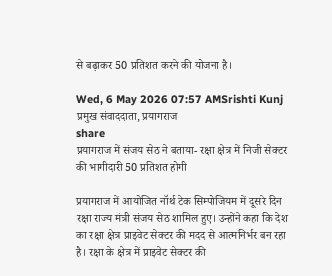से बढ़ाकर 50 प्रतिशत करने की योजना है।

Wed, 6 May 2026 07:57 AMSrishti Kunj प्रमुख संवाददाता, प्रयागराज
share
प्रयागराज में संजय सेठ ने बताया- रक्षा क्षेत्र में निजी सेक्टर की भागीदारी 50 प्रतिशत होगी

प्रयागराज में आयोजित नॉर्थ टेक सिम्पोजियम में दूसरे दिन रक्षा राज्य मंत्री संजय सेठ शामिल हुए। उन्होंने कहा कि देश का रक्षा क्षेत्र प्राइवेट सेक्टर की मदद से आत्मनिर्भर बन रहा है। रक्षा के क्षेत्र में प्राइवेट सेक्टर की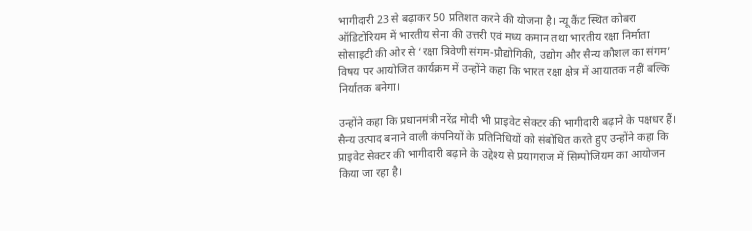भागीदारी 23 से बढ़ाकर 50 प्रतिशत करने की योजना है। न्यू कैंट स्थित कोबरा ऑडिटोरियम में भारतीय सेना की उत्तरी एवं मध्य कमान तथा भारतीय रक्षा निर्माता सोसाइटी की ओर से ‘रक्षा त्रिवेणी संगम-प्रौद्योगिकी, उद्योग और सैन्य कौशल का संगम’ विषय पर आयोजित कार्यक्रम में उन्होंने कहा कि भारत रक्षा क्षेत्र में आयातक नहीं बल्कि निर्यातक बनेगा।

उन्होंने कहा कि प्रधानमंत्री नरेंद्र मोदी भी प्राइवेट सेक्टर की भागीदारी बढ़ाने के पक्षधर हैं। सैन्य उत्पाद बनाने वाली कंपनियों के प्रतिनिधियों को संबोधित करते हुए उन्होंने कहा कि प्राइवेट सेक्टर की भागीदारी बढ़ाने के उद्देश्य से प्रयागराज में सिम्पोजियम का आयोजन किया जा रहा है।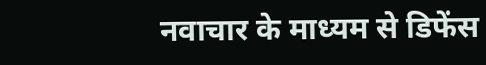नवाचार के माध्यम से डिफेंस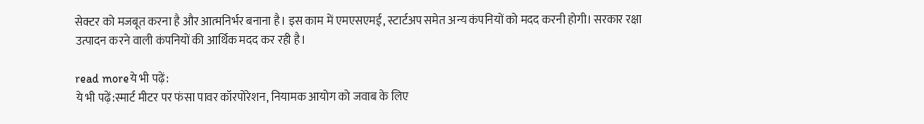सेक्टर को मजबूत करना है और आत्मनिर्भर बनाना है। इस काम में एमएसएमई, स्टार्टअप समेत अन्य कंपनियों को मदद करनी होगी। सरकार रक्षा उत्पादन करने वाली कंपनियों की आर्थिक मदद कर रही है।

read moreये भी पढ़ें:
ये भी पढ़ें:स्मार्ट मीटर पर फंसा पावर कॉरपोरेशन, नियामक आयोग को जवाब के लिए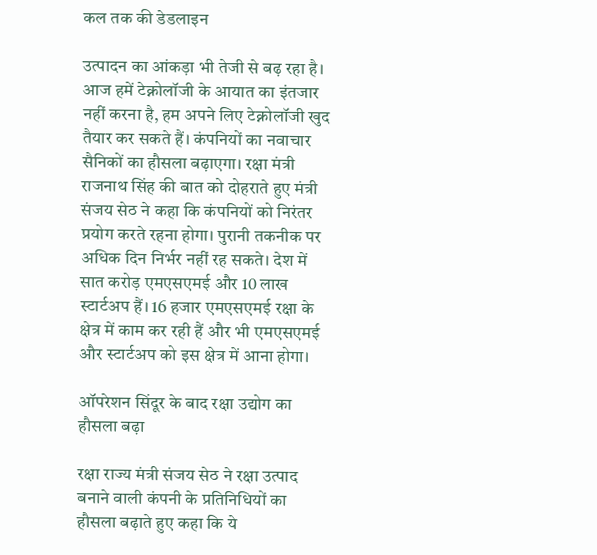कल तक की डेडलाइन

उत्पादन का आंकड़ा भी तेजी से बढ़ रहा है। आज हमें टेक्नोलॉजी के आयात का इंतजार नहीं करना है, हम अपने लिए टेक्नोलॉजी खुद तैयार कर सकते हैं। कंपनियों का नवाचार सैनिकों का हौसला बढ़ाएगा। रक्षा मंत्री राजनाथ सिंह की बात को दोहराते हुए मंत्री संजय सेठ ने कहा कि कंपनियों को निरंतर प्रयोग करते रहना होगा। पुरानी तकनीक पर अधिक दिन निर्भर नहीं रह सकते। देश में सात करोड़ एमएसएमई और 10 लाख स्टार्टअप हैं। 16 हजार एमएसएमई रक्षा के क्षेत्र में काम कर रही हैं और भी एमएसएमई और स्टार्टअप को इस क्षेत्र में आना होगा।

ऑपरेशन सिंदूर के बाद रक्षा उद्योग का हौसला बढ़ा

रक्षा राज्य मंत्री संजय सेठ ने रक्षा उत्पाद बनाने वाली कंपनी के प्रतिनिधियों का हौसला बढ़ाते हुए कहा कि ये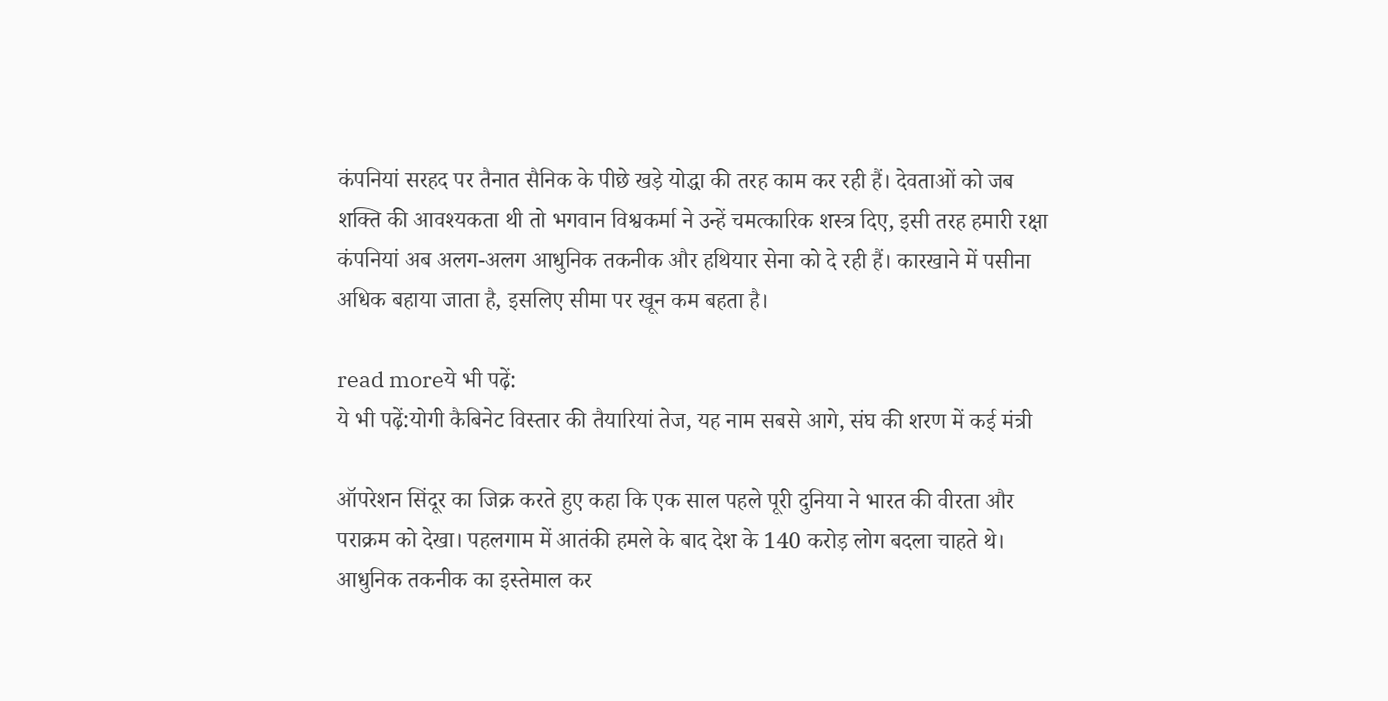कंपनियां सरहद पर तैनात सैनिक के पीछे खड़े योद्धा की तरह काम कर रही हैं। देवताओं को जब शक्ति की आवश्यकता थी तो भगवान विश्वकर्मा ने उन्हें चमत्कारिक शस्त्र दिए, इसी तरह हमारी रक्षा कंपनियां अब अलग-अलग आधुनिक तकनीक और हथियार सेना को दे रही हैं। कारखाने में पसीना अधिक बहाया जाता है, इसलिए सीमा पर खून कम बहता है।

read moreये भी पढ़ें:
ये भी पढ़ें:योगी कैबिनेट विस्तार की तैयारियां तेज, यह नाम सबसे आगे, संघ की शरण में कई मंत्री

ऑपरेशन सिंदूर का जिक्र करते हुए कहा कि एक साल पहले पूरी दुनिया ने भारत की वीरता और पराक्रम को देखा। पहलगाम में आतंकी हमले के बाद देश के 140 करोड़ लोग बदला चाहते थे। आधुनिक तकनीक का इस्तेमाल कर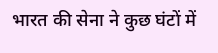भारत की सेना ने कुछ घंटों में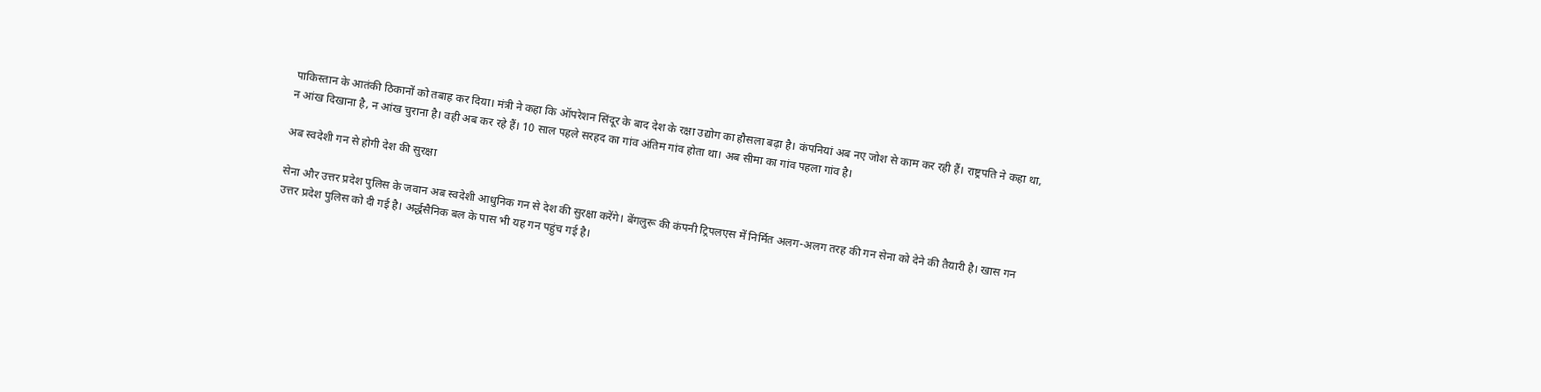पाकिस्तान के आतंकी ठिकानों को तबाह कर दिया। मंत्री ने कहा कि ऑपरेशन सिंदूर के बाद देश के रक्षा उद्योग का हौसला बढ़ा है। कंपनियां अब नए जोश से काम कर रही हैं। राष्ट्रपति ने कहा था, न आंख दिखाना है, न आंख चुराना है। वही अब कर रहे हैं। 10 साल पहले सरहद का गांव अंतिम गांव होता था। अब सीमा का गांव पहला गांव है।

अब स्वदेशी गन से होगी देश की सुरक्षा

सेना और उत्तर प्रदेश पुलिस के जवान अब स्वदेशी आधुनिक गन से देश की सुरक्षा करेंगे। बेंगलुरू की कंपनी ट्रिपलएस में निर्मित अलग-अलग तरह की गन सेना को देने की तैयारी है। खास गन उत्तर प्रदेश पुलिस को दी गई है। अर्द्धसैनिक बल के पास भी यह गन पहुंच गई है।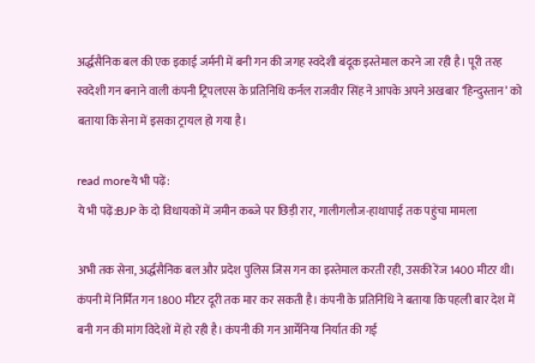अर्द्धसैनिक बल की एक इकाई जर्मनी में बनी गन की जगह स्वदेशी बंदूक इस्तेमाल करने जा रही है। पूरी तरह स्वदेशी गन बनाने वाली कंपनी ट्रिपलएस के प्रतिनिधि कर्नल राजवीर सिंह ने आपके अपने अखबार ‘हिन्दुस्तान’ को बताया कि सेना में इसका ट्रायल हो गया है।

read moreये भी पढ़ें:
ये भी पढ़ें:BJP के दो विधायकों में जमीन कब्जे पर छिड़ी रार, गालीगलौज-हाथापाई तक पहुंचा मामला

अभी तक सेना, अर्द्धसैनिक बल और प्रदेश पुलिस जिस गन का इस्तेमाल करती रही, उसकी रेंज 1400 मीटर थी। कंपनी में निर्मित गन 1800 मीटर दूरी तक मार कर सकती है। कंपनी के प्रतिनिधि ने बताया कि पहली बार देश में बनी गन की मांग विदेशों में हो रही है। कंपनी की गन आर्मेनिया निर्यात की गई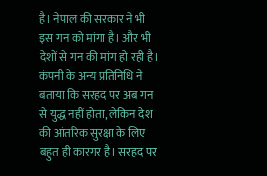है। नेपाल की सरकार ने भी इस गन को मांगा है। और भी देशों से गन की मांग हो रही है। कंपनी के अन्य प्रतिनिधि ने बताया कि सरहद पर अब गन से युद्ध नहीं होता, लेकिन देश की आंतरिक सुरक्षा के लिए बहुत ही कारगर है। सरहद पर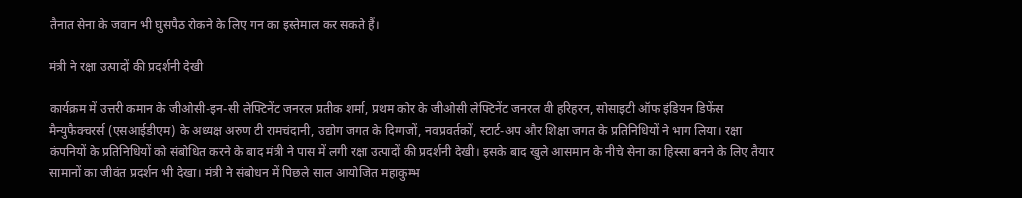तैनात सेना के जवान भी घुसपैठ रोकने के लिए गन का इस्तेमाल कर सकते हैं।

मंत्री ने रक्षा उत्पादों की प्रदर्शनी देखी

कार्यक्रम में उत्तरी कमान के जीओसी-इन-सी लेफ्टिनेंट जनरल प्रतीक शर्मा, प्रथम कोर के जीओसी लेफ्टिनेंट जनरल वी हरिहरन, सोसाइटी ऑफ इंडियन डिफेंस मैन्युफैक्चरर्स (एसआईडीएम) के अध्यक्ष अरुण टी रामचंदानी, उद्योग जगत के दिग्गजों, नवप्रवर्तकों, स्टार्ट-अप और शिक्षा जगत के प्रतिनिधियों ने भाग लिया। रक्षा कंपनियों के प्रतिनिधियों को संबोधित करने के बाद मंत्री ने पास में लगी रक्षा उत्पादों की प्रदर्शनी देखी। इसके बाद खुले आसमान के नीचे सेना का हिस्सा बनने के लिए तैयार सामानों का जीवंत प्रदर्शन भी देखा। मंत्री ने संबोधन में पिछले साल आयोजित महाकुम्भ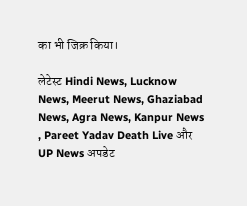का भी जिक्र किया।

लेटेस्ट Hindi News, Lucknow News, Meerut News, Ghaziabad News, Agra News, Kanpur News , Pareet Yadav Death Live और UP News अपडेट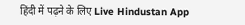हिंदी में पढ़ने के लिए Live Hindustan App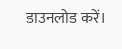डाउनलोड करें।